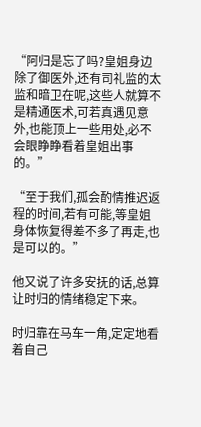“阿归是忘了吗?皇姐身边除了御医外,还有司礼监的太监和暗卫在呢,这些人就算不是精通医术,可若真遇见意外,也能顶上一些用处,必不会眼睁睁看着皇姐出事的。”

“至于我们,孤会酌情推迟返程的时间,若有可能,等皇姐身体恢复得差不多了再走,也是可以的。”

他又说了许多安抚的话,总算让时归的情绪稳定下来。

时归靠在马车一角,定定地看着自己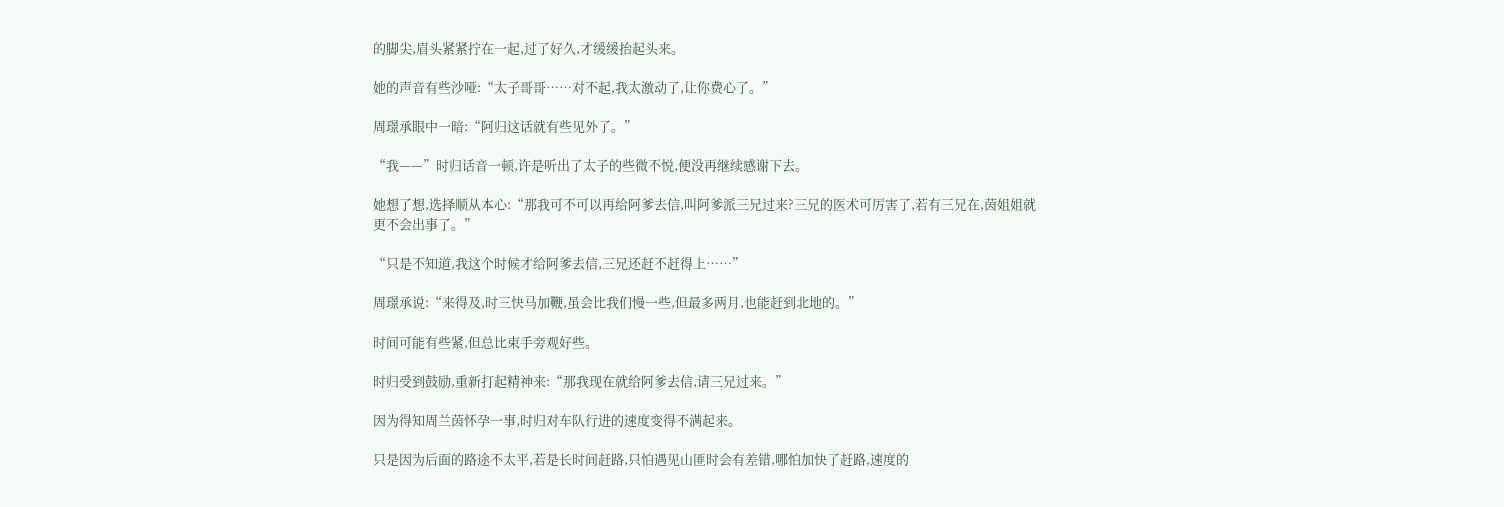的脚尖,眉头紧紧拧在一起,过了好久,才缓缓抬起头来。

她的声音有些沙哑:“太子哥哥……对不起,我太激动了,让你费心了。”

周璟承眼中一暗:“阿归这话就有些见外了。”

“我——”时归话音一顿,许是听出了太子的些微不悦,便没再继续感谢下去。

她想了想,选择顺从本心:“那我可不可以再给阿爹去信,叫阿爹派三兄过来?三兄的医术可厉害了,若有三兄在,茵姐姐就更不会出事了。”

“只是不知道,我这个时候才给阿爹去信,三兄还赶不赶得上……”

周璟承说:“来得及,时三快马加鞭,虽会比我们慢一些,但最多两月,也能赶到北地的。”

时间可能有些紧,但总比束手旁观好些。

时归受到鼓励,重新打起精神来:“那我现在就给阿爹去信,请三兄过来。”

因为得知周兰茵怀孕一事,时归对车队行进的速度变得不满起来。

只是因为后面的路途不太平,若是长时间赶路,只怕遇见山匪时会有差错,哪怕加快了赶路,速度的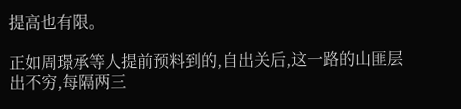提高也有限。

正如周璟承等人提前预料到的,自出关后,这一路的山匪层出不穷,每隔两三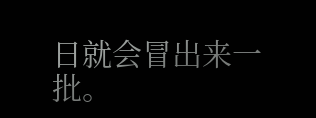日就会冒出来一批。